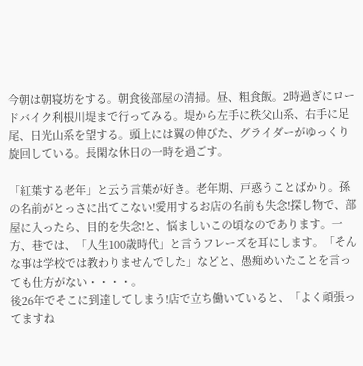今朝は朝寝坊をする。朝食後部屋の清掃。昼、粗食飯。2時過ぎにロードバイク利根川堤まで行ってみる。堤から左手に秩父山系、右手に足尾、日光山系を望する。頭上には翼の伸びた、グライダーがゆっくり旋回している。長閑な休日の一時を過ごす。

「紅葉する老年」と云う言葉が好き。老年期、戸惑うことばかり。孫の名前がとっさに出てこない!愛用するお店の名前も失念!探し物で、部屋に入ったら、目的を失念!と、悩ましいこの頃なのであります。一方、巷では、「人生100歳時代」と言うフレーズを耳にします。「そんな事は学校では教わりませんでした」などと、愚痴めいたことを言っても仕方がない・・・・。
後26年でそこに到達してしまう!店で立ち働いていると、「よく頑張ってますね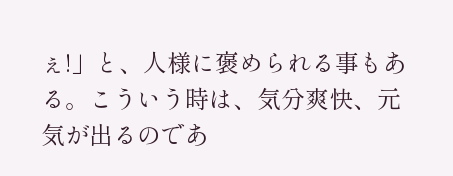ぇ!」と、人様に褒められる事もある。こういう時は、気分爽快、元気が出るのであ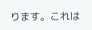ります。これは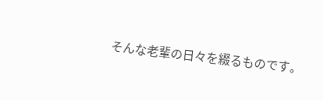そんな老輩の日々を綴るものです。